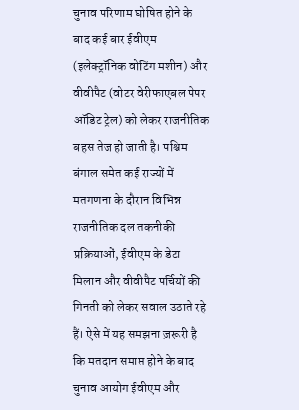चुनाव परिणाम घोषित होने के बाद कई बार ईवीएम (इलेक्ट्रॉनिक वोटिंग मशीन) और वीवीपैट (वोटर वेरीफाएबल पेपर ऑडिट ट्रेल) को लेकर राजनीतिक बहस तेज हो जाती है। पश्चिम बंगाल समेत कई राज्यों में मतगणना के दौरान विभिन्न राजनीतिक दल तकनीकी प्रक्रियाओं, ईवीएम के डेटा मिलान और वीवीपैट पर्चियों की गिनती को लेकर सवाल उठाते रहे हैं। ऐसे में यह समझना ज़रूरी है कि मतदान समाप्त होने के बाद चुनाव आयोग ईवीएम और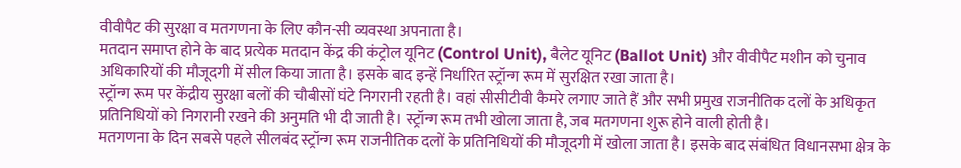वीवीपैट की सुरक्षा व मतगणना के लिए कौन-सी व्यवस्था अपनाता है।
मतदान समाप्त होने के बाद प्रत्येक मतदान केंद्र की कंट्रोल यूनिट (Control Unit), बैलेट यूनिट (Ballot Unit) और वीवीपैट मशीन को चुनाव अधिकारियों की मौजूदगी में सील किया जाता है। इसके बाद इन्हें निर्धारित स्ट्रॉन्ग रूम में सुरक्षित रखा जाता है।
स्ट्रॉन्ग रूम पर केंद्रीय सुरक्षा बलों की चौबीसों घंटे निगरानी रहती है। वहां सीसीटीवी कैमरे लगाए जाते हैं और सभी प्रमुख राजनीतिक दलों के अधिकृत प्रतिनिधियों को निगरानी रखने की अनुमति भी दी जाती है। स्ट्रॉन्ग रूम तभी खोला जाता है, जब मतगणना शुरू होने वाली होती है।
मतगणना के दिन सबसे पहले सीलबंद स्ट्रॉन्ग रूम राजनीतिक दलों के प्रतिनिधियों की मौजूदगी में खोला जाता है। इसके बाद संबंधित विधानसभा क्षेत्र के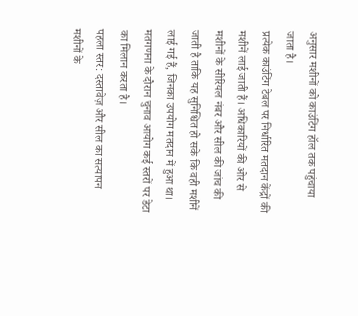अनुसार मशीनों को काउंटिंग हॉल तक पहुंचाया जाता है।
प्रत्येक काउंटिंग टेबल पर निर्धारित मतदान केंद्रों की मशीनें लाई जाती हैं। अधिकारियों की ओर से मशीनों के सीरियल नंबर और सील की जांच की जाती है ताकि यह सुनिश्चित हो सके कि वही मशीनें लाई गई हैं, जिनका उपयोग मतदान में हुआ था।
मतगणना के दौरान चुनाव आयोग कई स्तरों पर डेटा का मिलान करता है।
पहला स्तर: दस्तावेज़ और सील का सत्यापन
मशीनों के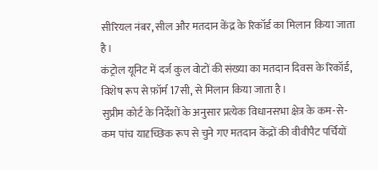सीरियल नंबर, सील और मतदान केंद्र के रिकॉर्ड का मिलान किया जाता है।
कंट्रोल यूनिट में दर्ज कुल वोटों की संख्या का मतदान दिवस के रिकॉर्ड, विशेष रूप से फ़ॉर्म 17सी, से मिलान किया जाता है।
सुप्रीम कोर्ट के निर्देशों के अनुसार प्रत्येक विधानसभा क्षेत्र के कम-से-कम पांच यादृच्छिक रूप से चुने गए मतदान केंद्रों की वीवीपैट पर्चियों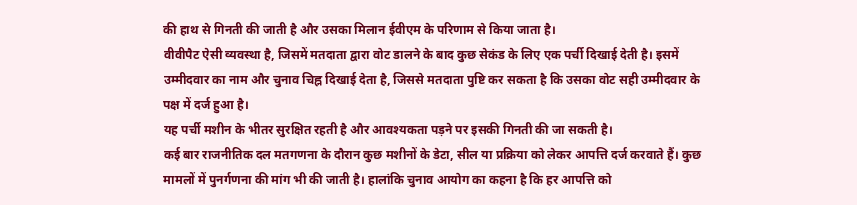की हाथ से गिनती की जाती है और उसका मिलान ईवीएम के परिणाम से किया जाता है।
वीवीपैट ऐसी व्यवस्था है, जिसमें मतदाता द्वारा वोट डालने के बाद कुछ सेकंड के लिए एक पर्ची दिखाई देती है। इसमें उम्मीदवार का नाम और चुनाव चिह्न दिखाई देता है, जिससे मतदाता पुष्टि कर सकता है कि उसका वोट सही उम्मीदवार के पक्ष में दर्ज हुआ है।
यह पर्ची मशीन के भीतर सुरक्षित रहती है और आवश्यकता पड़ने पर इसकी गिनती की जा सकती है।
कई बार राजनीतिक दल मतगणना के दौरान कुछ मशीनों के डेटा, सील या प्रक्रिया को लेकर आपत्ति दर्ज करवाते हैं। कुछ मामलों में पुनर्गणना की मांग भी की जाती है। हालांकि चुनाव आयोग का कहना है कि हर आपत्ति को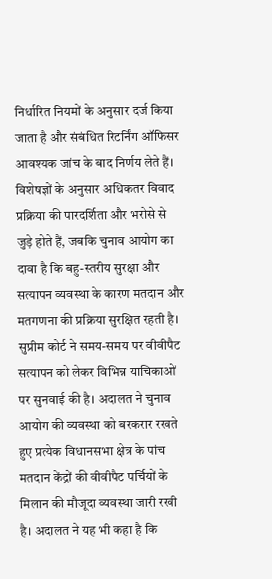निर्धारित नियमों के अनुसार दर्ज किया जाता है और संबंधित रिटर्निंग ऑफिसर आवश्यक जांच के बाद निर्णय लेते हैं।
विशेषज्ञों के अनुसार अधिकतर विवाद प्रक्रिया की पारदर्शिता और भरोसे से जुड़े होते हैं, जबकि चुनाव आयोग का दावा है कि बहु-स्तरीय सुरक्षा और सत्यापन व्यवस्था के कारण मतदान और मतगणना की प्रक्रिया सुरक्षित रहती है।
सुप्रीम कोर्ट ने समय-समय पर वीवीपैट सत्यापन को लेकर विभिन्न याचिकाओं पर सुनवाई की है। अदालत ने चुनाव आयोग की व्यवस्था को बरकरार रखते हुए प्रत्येक विधानसभा क्षेत्र के पांच मतदान केंद्रों की वीवीपैट पर्चियों के मिलान की मौजूदा व्यवस्था जारी रखी है। अदालत ने यह भी कहा है कि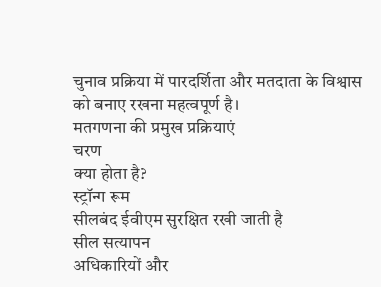चुनाव प्रक्रिया में पारदर्शिता और मतदाता के विश्वास को बनाए रखना महत्वपूर्ण है।
मतगणना की प्रमुख प्रक्रियाएं
चरण
क्या होता है?
स्ट्रॉन्ग रूम
सीलबंद ईवीएम सुरक्षित रखी जाती है
सील सत्यापन
अधिकारियों और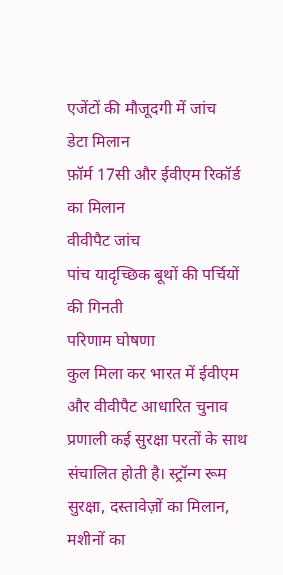एजेंटों की मौजूदगी में जांच
डेटा मिलान
फ़ॉर्म 17सी और ईवीएम रिकॉर्ड का मिलान
वीवीपैट जांच
पांच यादृच्छिक बूथों की पर्चियों की गिनती
परिणाम घोषणा
कुल मिला कर भारत में ईवीएम और वीवीपैट आधारित चुनाव प्रणाली कई सुरक्षा परतों के साथ संचालित होती है। स्ट्रॉन्ग रूम सुरक्षा, दस्तावेज़ों का मिलान, मशीनों का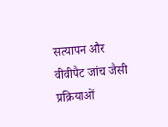सत्यापन और वीवीपैट जांच जैसी प्रक्रियाओं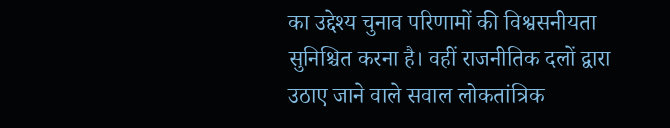का उद्देश्य चुनाव परिणामों की विश्वसनीयता सुनिश्चित करना है। वहीं राजनीतिक दलों द्वारा उठाए जाने वाले सवाल लोकतांत्रिक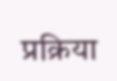प्रक्रिया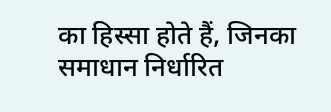का हिस्सा होते हैं, जिनका समाधान निर्धारित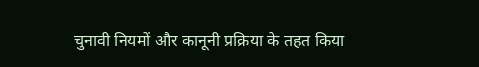चुनावी नियमों और कानूनी प्रक्रिया के तहत किया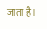जाता है।